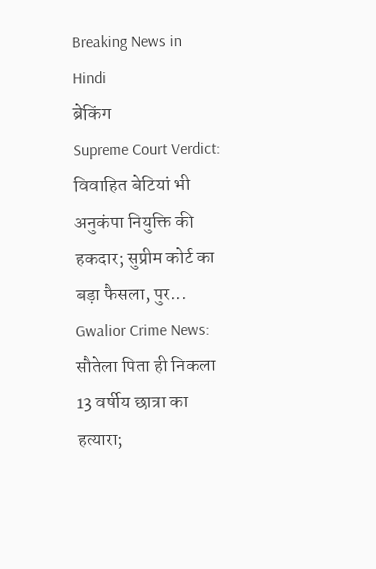Breaking News in Hindi
ब्रेकिंग
Supreme Court Verdict: विवाहित बेटियां भी अनुकंपा नियुक्ति की हकदार; सुप्रीम कोर्ट का बड़ा फैसला, पुर... Gwalior Crime News: सौतेला पिता ही निकला 13 वर्षीय छात्रा का हत्यारा;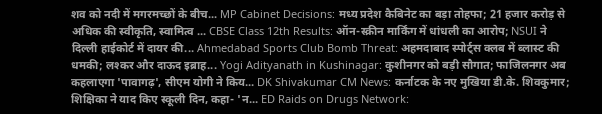शव को नदी में मगरमच्छों के बीच... MP Cabinet Decisions: मध्य प्रदेश कैबिनेट का बड़ा तोहफा; 21 हजार करोड़ से अधिक की स्वीकृति, स्वामित्व ... CBSE Class 12th Results: ऑन-स्क्रीन मार्किंग में धांधली का आरोप; NSUI ने दिल्ली हाईकोर्ट में दायर की... Ahmedabad Sports Club Bomb Threat: अहमदाबाद स्पोर्ट्स क्लब में ब्लास्ट की धमकी; लश्कर और दाऊद इब्राह... Yogi Adityanath in Kushinagar: कुशीनगर को बड़ी सौगात; फाजिलनगर अब कहलाएगा 'पावागढ़', सीएम योगी ने किय... DK Shivakumar CM News: कर्नाटक के नए मुखिया डी.के. शिवकुमार; शिक्षिका ने याद किए स्कूली दिन, कहा- 'न... ED Raids on Drugs Network: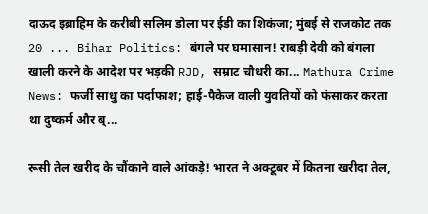दाऊद इब्राहिम के करीबी सलिम डोला पर ईडी का शिकंजा; मुंबई से राजकोट तक 20 ... Bihar Politics: बंगले पर घमासान! राबड़ी देवी को बंगला खाली करने के आदेश पर भड़की RJD, सम्राट चौधरी का... Mathura Crime News: फर्जी साधु का पर्दाफाश; हाई-पैकेज वाली युवतियों को फंसाकर करता था दुष्कर्म और ब्...

रूसी तेल खरीद के चौंकाने वाले आंकड़े! भारत ने अक्टूबर में कितना खरीदा तेल,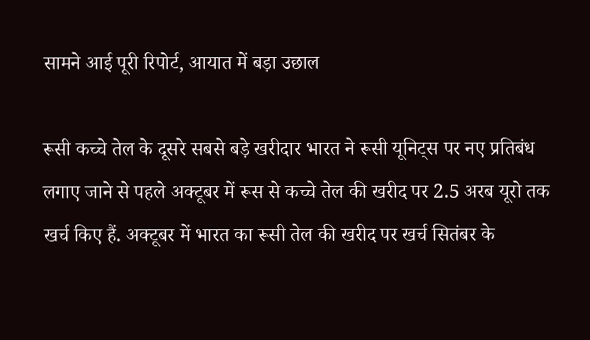सामने आई पूरी रिपोर्ट, आयात में बड़ा उछाल

रूसी कच्चे तेल के दूसरे सबसे बड़े खरीदार भारत ने रूसी यूनिट्स पर नए प्रतिबंध लगाए जाने से पहले अक्टूबर में रूस से कच्चे तेल की खरीद पर 2.5 अरब यूरो तक खर्च किए हैं. अक्टूबर में भारत का रूसी तेल की खरीद पर खर्च सितंबर के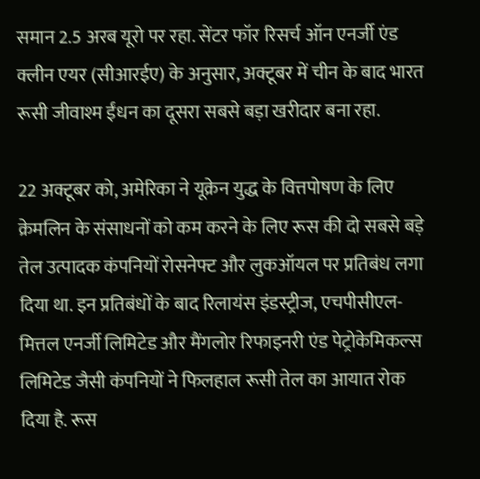समान 2.5 अरब यूरो पर रहा. सेंटर फॉर रिसर्च ऑन एनर्जी एंड क्लीन एयर (सीआरईए) के अनुसार, अक्टूबर में चीन के बाद भारत रूसी जीवाश्म ईंधन का दूसरा सबसे बड़ा खरीदार बना रहा.

22 अक्टूबर को, अमेरिका ने यूक्रेन युद्ध के वित्तपोषण के लिए क्रेमलिन के संसाधनों को कम करने के लिए रूस की दो सबसे बड़े तेल उत्पादक कंपनियों रोसनेफ्ट और लुकऑयल पर प्रतिबंध लगा दिया था. इन प्रतिबंधों के बाद रिलायंस इंडस्ट्रीज, एचपीसीएल-मित्तल एनर्जी लिमिटेड और मैंगलोर रिफाइनरी एंड पेट्रोकेमिकल्स लिमिटेड जैसी कंपनियों ने फिलहाल रूसी तेल का आयात रोक दिया है. रूस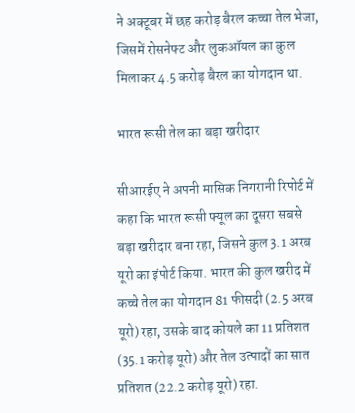ने अक्टूबर में छह करोड़ बैरल कच्चा तेल भेजा, जिसमें रोसनेफ्ट और लुकऑयल का कुल मिलाकर 4.5 करोड़ बैरल का योगदान था.

भारत रूसी तेल का बड़ा खरीदार

सीआरईए ने अपनी मासिक निगरानी रिपोर्ट में कहा कि भारत रूसी फ्यूल का दूसरा सबसे बड़ा खरीदार बना रहा, जिसने कुल 3.1 अरब यूरो का इंपोर्ट किया. भारत की कुल खरीद में कच्चे तेल का योगदान 81 फीसदी (2.5 अरब यूरो) रहा, उसके बाद कोयले का 11 प्रतिशत (35.1 करोड़ यूरो) और तेल उत्पादों का सात प्रतिशत (22.2 करोड़ यूरो) रहा.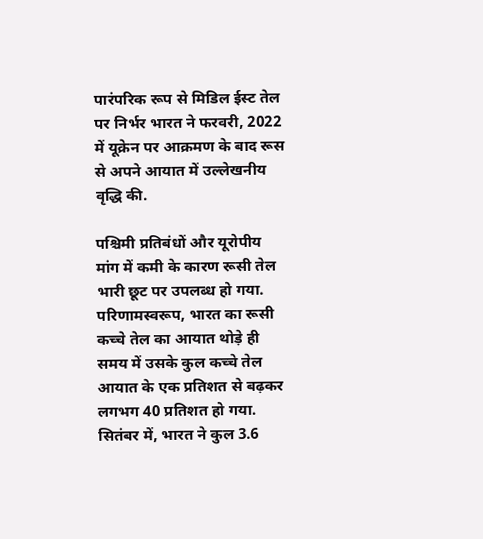पारंपरिक रूप से मिडिल ईस्ट तेल पर निर्भर भारत ने फरवरी, 2022 में यूक्रेन पर आक्रमण के बाद रूस से अपने आयात में उल्लेखनीय वृद्धि की.

पश्चिमी प्रतिबंधों और यूरोपीय मांग में कमी के कारण रूसी तेल भारी छूट पर उपलब्ध हो गया. परिणामस्वरूप, भारत का रूसी कच्चे तेल का आयात थोड़े ही समय में उसके कुल कच्चे तेल आयात के एक प्रतिशत से बढ़कर लगभग 40 प्रतिशत हो गया. सितंबर में, भारत ने कुल 3.6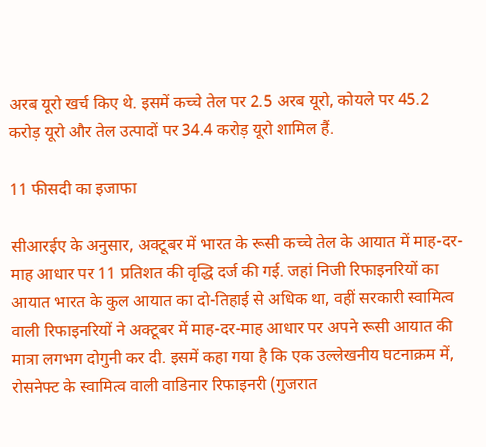अरब यूरो खर्च किए थे. इसमें कच्चे तेल पर 2.5 अरब यूरो, कोयले पर 45.2 करोड़ यूरो और तेल उत्पादों पर 34.4 करोड़ यूरो शामिल हैं.

11 फीसदी का इजाफा

सीआरईए के अनुसार, अक्टूबर में भारत के रूसी कच्चे तेल के आयात में माह-दर-माह आधार पर 11 प्रतिशत की वृद्धि दर्ज की गई. जहां निजी रिफाइनरियों का आयात भारत के कुल आयात का दो-तिहाई से अधिक था, वहीं सरकारी स्वामित्व वाली रिफाइनरियों ने अक्टूबर में माह-दर-माह आधार पर अपने रूसी आयात की मात्रा लगभग दोगुनी कर दी. इसमें कहा गया है कि एक उल्लेखनीय घटनाक्रम में, रोसनेफ्ट के स्वामित्व वाली वाडिनार रिफाइनरी (गुजरात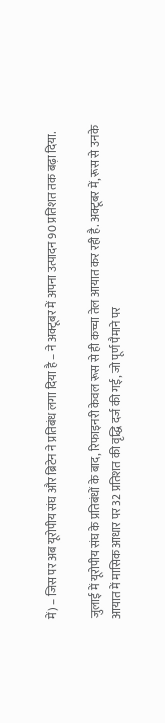में) – जिस पर अब यूरोपीय संघ और ब्रिटेन ने प्रतिबंध लगा दिया है – ने अक्टूबर में अपना उत्पादन 90 प्रतिशत तक बढ़ा दिया.

जुलाई में यूरोपीय संघ के प्रतिबंधों के बाद, रिफाइनरी केवल रूस से ही कच्चा तेल आयात कर रही है. अक्टूबर में, रूस से उनके आयात में मासिक आधार पर 32 प्रतिशत की वृद्धि दर्ज की गई, जो पूर्ण पैमाने पर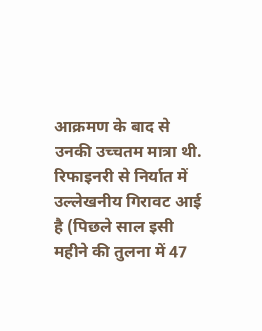आक्रमण के बाद से उनकी उच्चतम मात्रा थी. रिफाइनरी से निर्यात में उल्लेखनीय गिरावट आई है (पिछले साल इसी महीने की तुलना में 47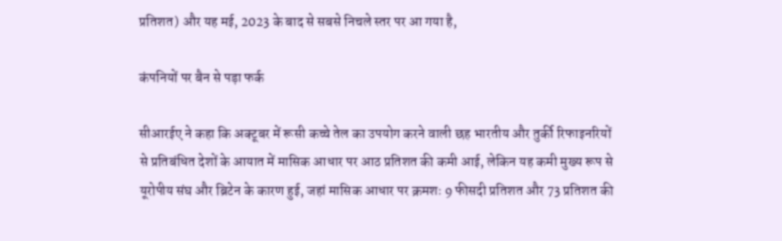प्रतिशत) और यह मई, 2023 के बाद से सबसे निचले स्तर पर आ गया है,

कंपनियों पर बैन से पड़ा फर्क

सीआरईए ने कहा कि अक्टूबर में रूसी कच्चे तेल का उपयोग करने वाली छह भारतीय और तुर्की रिफाइनरियों से प्रतिबंधित देशों के आयात में मासिक आधार पर आठ प्रतिशत की कमी आई, लेकिन यह कमी मुख्य रूप से यूरोपीय संघ और ब्रिटेन के कारण हुई, जहां मासिक आधार पर क्रमशः 9 फीसदी प्रतिशत और 73 प्रतिशत की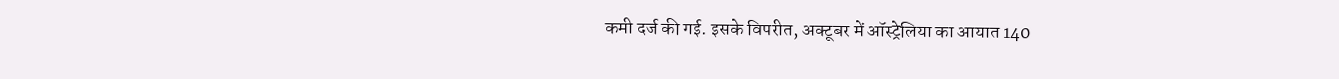कमी दर्ज की गई. इसके विपरीत, अक्टूबर में ऑस्ट्रेलिया का आयात 140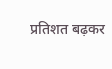प्रतिशत बढ़कर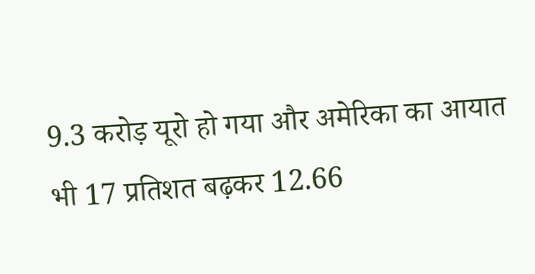9.3 करोड़ यूरो हो गया और अमेरिका का आयात भी 17 प्रतिशत बढ़कर 12.66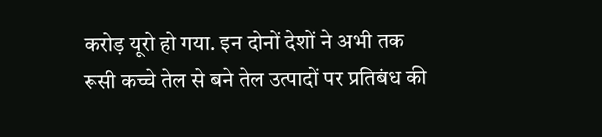करोड़ यूरो हो गया. इन दोनों देशों ने अभी तक रूसी कच्चे तेल से बने तेल उत्पादों पर प्रतिबंध की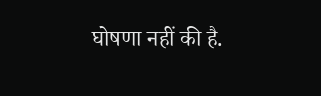घोषणा नहीं की है.